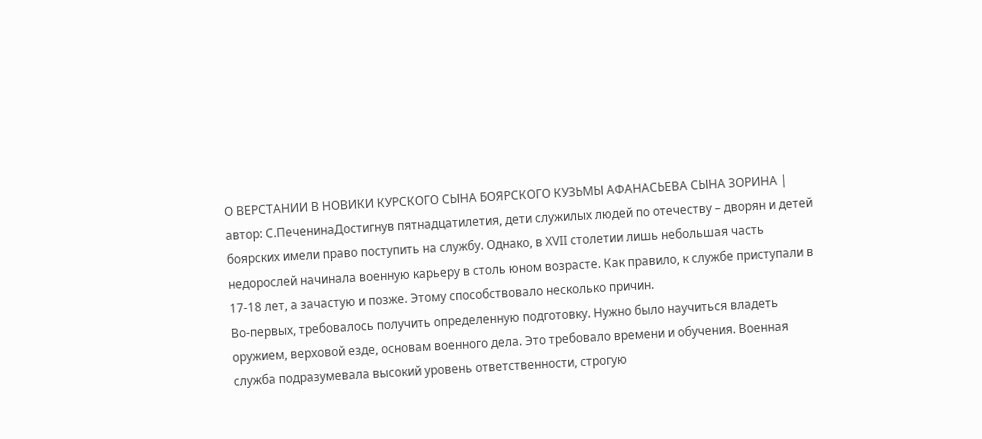О ВЕРСТАНИИ В НОВИКИ КУРСКОГО СЫНА БОЯРСКОГО КУЗЬМЫ АФАНАСЬЕВА СЫНА ЗОРИНА |
автор: C.ПеченинаДостигнув пятнадцатилетия, дети служилых людей по отечеству – дворян и детей боярских имели право поступить на службу. Однако, в XVII столетии лишь небольшая часть недорослей начинала военную карьеру в столь юном возрасте. Как правило, к службе приступали в 17-18 лет, а зачастую и позже. Этому способствовало несколько причин.
Во-первых, требовалось получить определенную подготовку. Нужно было научиться владеть оружием, верховой езде, основам военного дела. Это требовало времени и обучения. Военная служба подразумевала высокий уровень ответственности, строгую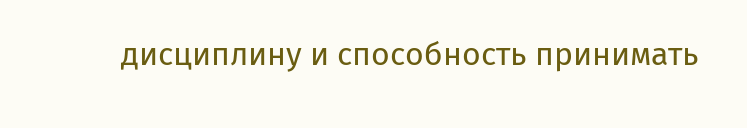дисциплину и способность принимать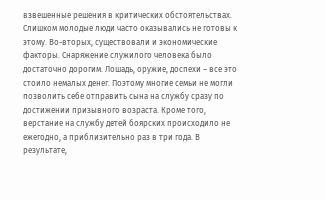взвешенные решения в критических обстоятельствах. Слишком молодые люди часто оказывались не готовы к этому. Во-вторых, существовали и экономические факторы. Снаряжение служилого человека было достаточно дорогим. Лошадь, оружие, доспехи – все это стоило немалых денег. Поэтому многие семьи не могли позволить себе отправить сына на службу сразу по достижении призывного возраста. Кроме того, верстание на службу детей боярских происходило не ежегодно, а приблизительно раз в три года. В результате,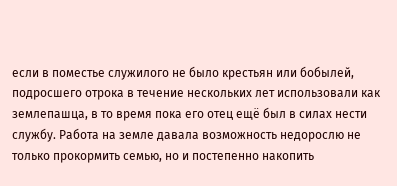если в поместье служилого не было крестьян или бобылей, подросшего отрока в течение нескольких лет использовали как землепашца, в то время пока его отец ещё был в силах нести службу. Работа на земле давала возможность недорослю не только прокормить семью, но и постепенно накопить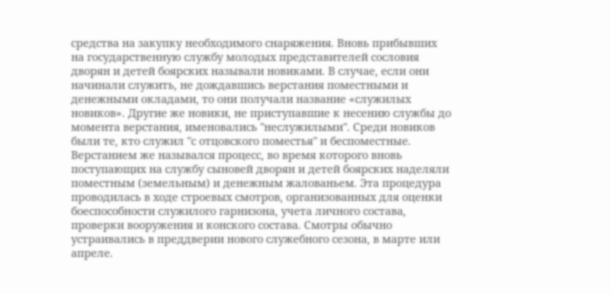средства на закупку необходимого снаряжения. Вновь прибывших на государственную службу молодых представителей сословия дворян и детей боярских называли новиками. В случае, если они начинали служить, не дождавшись верстания поместными и денежными окладами, то они получали название «служилых новиков». Другие же новики, не приступавшие к несению службы до момента верстания, именовались "неслужилыми". Среди новиков были те, кто служил "с отцовского поместья" и беспоместные. Верстанием же назывался процесс, во время которого вновь поступающих на службу сыновей дворян и детей боярских наделяли поместным (земельным) и денежным жалованьем. Эта процедура проводилась в ходе строевых смотров, организованных для оценки боеспособности служилого гарнизона, учета личного состава, проверки вооружения и конского состава. Смотры обычно устраивались в преддверии нового служебного сезона, в марте или апреле.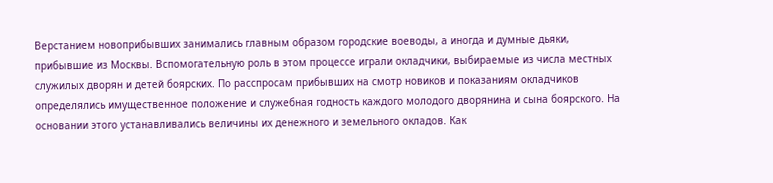Верстанием новоприбывших занимались главным образом городские воеводы, а иногда и думные дьяки, прибывшие из Москвы. Вспомогательную роль в этом процессе играли окладчики, выбираемые из числа местных служилых дворян и детей боярских. По расспросам прибывших на смотр новиков и показаниям окладчиков определялись имущественное положение и служебная годность каждого молодого дворянина и сына боярского. На основании этого устанавливались величины их денежного и земельного окладов. Как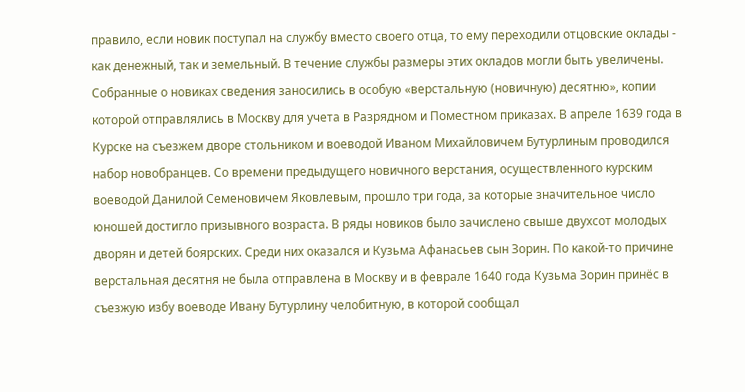правило, если новик поступал на службу вместо своего отца, то ему переходили отцовские оклады - как денежный, так и земельный. В течение службы размеры этих окладов могли быть увеличены. Собранные о новиках сведения заносились в особую «верстальную (новичную) десятню», копии которой отправлялись в Москву для учета в Разрядном и Поместном приказах. В апреле 1639 года в Курске на съезжем дворе стольником и воеводой Иваном Михайловичем Бутурлиным проводился набор новобранцев. Со времени предыдущего новичного верстания, осуществленного курским воеводой Данилой Семеновичем Яковлевым, прошло три года, за которые значительное число юношей достигло призывного возраста. В ряды новиков было зачислено свыше двухсот молодых дворян и детей боярских. Среди них оказался и Кузьма Афанасьев сын Зорин. По какой-то причине верстальная десятня не была отправлена в Москву и в феврале 1640 года Кузьма Зорин принёс в съезжую избу воеводе Ивану Бутурлину челобитную, в которой сообщал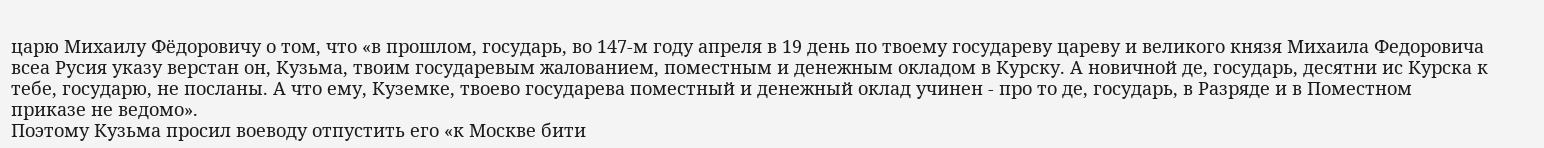царю Михаилу Фёдоровичу о том, что «в прошлом, государь, во 147-м году апреля в 19 день по твоему государеву цареву и великого князя Михаила Федоровича всеа Русия указу верстан он, Кузьма, твоим государевым жалованием, поместным и денежным окладом в Курску. А новичной де, государь, десятни ис Курска к тебе, государю, не посланы. А что ему, Куземке, твоево государева поместный и денежный оклад учинен - про то де, государь, в Разряде и в Поместном приказе не ведомо».
Поэтому Кузьма просил воеводу отпустить его «к Москве бити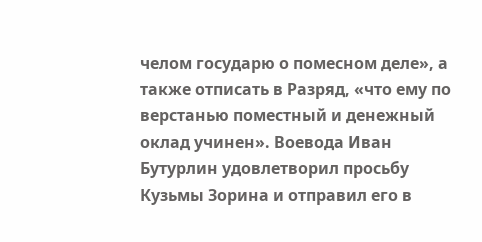челом государю о помесном деле», а также отписать в Разряд, «что ему по верстанью поместный и денежный оклад учинен». Воевода Иван Бутурлин удовлетворил просьбу Кузьмы Зорина и отправил его в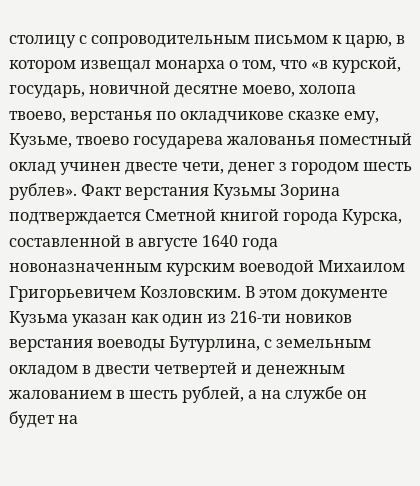столицу с сопроводительным письмом к царю, в котором извещал монарха о том, что «в курской, государь, новичной десятне моево, холопа твоево, верстанья по окладчикове сказке ему, Кузьме, твоево государева жалованья поместный оклад учинен двесте чети, денег з городом шесть рублев». Факт верстания Кузьмы Зорина подтверждается Сметной книгой города Курска, составленной в августе 1640 года новоназначенным курским воеводой Михаилом Григорьевичем Козловским. В этом документе Кузьма указан как один из 216-ти новиков верстания воеводы Бутурлина, с земельным окладом в двести четвертей и денежным жалованием в шесть рублей, а на службе он будет на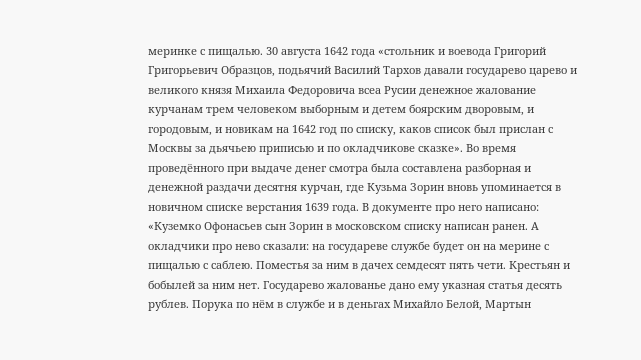меринке с пищалью. 30 августа 1642 года «стольник и воевода Григорий Григорьевич Образцов, подьячий Василий Тархов давали государево царево и великого князя Михаила Федоровича всеа Русии денежное жалование курчанам трем человеком выборным и детем боярским дворовым, и городовым, и новикам на 1642 год по списку, каков список был прислан с Москвы за дьячьею приписью и по окладчикове сказке». Во время проведённого при выдаче денег смотра была составлена разборная и денежной раздачи десятня курчан, где Кузьма Зорин вновь упоминается в новичном списке верстания 1639 года. В документе про него написано: «Куземко Офонасьев сын Зорин в московском списку написан ранен. А окладчики про нево сказали: на государеве службе будет он на мерине с пищалью с саблею. Поместья за ним в дачех семдесят пять чети. Крестьян и бобылей за ним нет. Государево жалованье дано ему указная статья десять рублев. Порука по нём в службе и в деньгах Михайло Белой, Мартын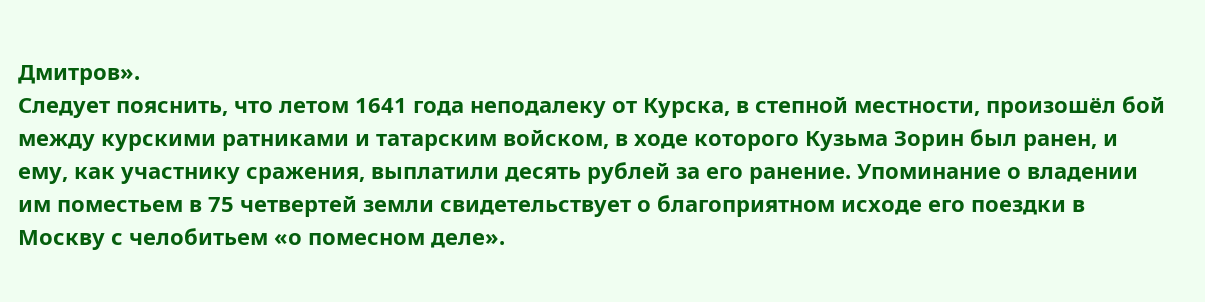Дмитров».
Следует пояснить, что летом 1641 года неподалеку от Курска, в степной местности, произошёл бой между курскими ратниками и татарским войском, в ходе которого Кузьма Зорин был ранен, и ему, как участнику сражения, выплатили десять рублей за его ранение. Упоминание о владении им поместьем в 75 четвертей земли свидетельствует о благоприятном исходе его поездки в Москву с челобитьем «о помесном деле».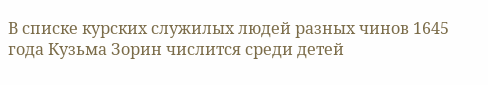В списке курских служилых людей разных чинов 1645 года Кузьма Зорин числится среди детей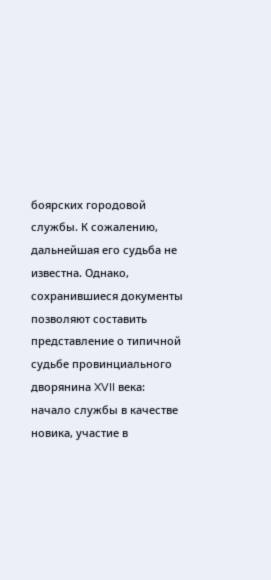боярских городовой службы. К сожалению, дальнейшая его судьба не известна. Однако, сохранившиеся документы позволяют составить представление о типичной судьбе провинциального дворянина XVII века: начало службы в качестве новика, участие в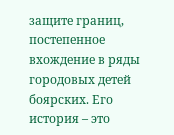защите границ, постепенное вхождение в ряды городовых детей боярских. Его история – это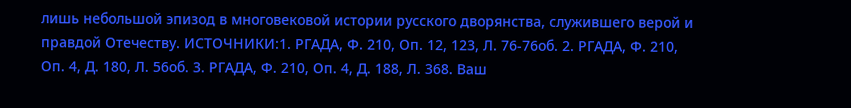лишь небольшой эпизод в многовековой истории русского дворянства, служившего верой и правдой Отечеству. ИСТОЧНИКИ:1. РГАДА, Ф. 210, Оп. 12, 123, Л. 76-76об. 2. РГАДА, Ф. 210, Оп. 4, Д. 180, Л. 56об. 3. РГАДА, Ф. 210, Оп. 4, Д. 188, Л. 368. Ваш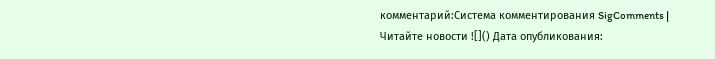комментарий:Система комментирования SigComments |
Читайте новости ![]() Дата опубликования: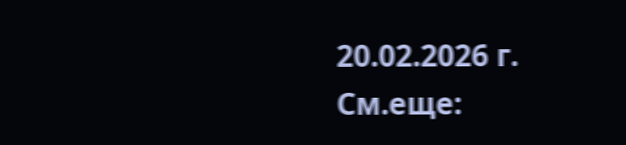20.02.2026 г. См.еще: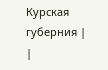Курская губерния |
|